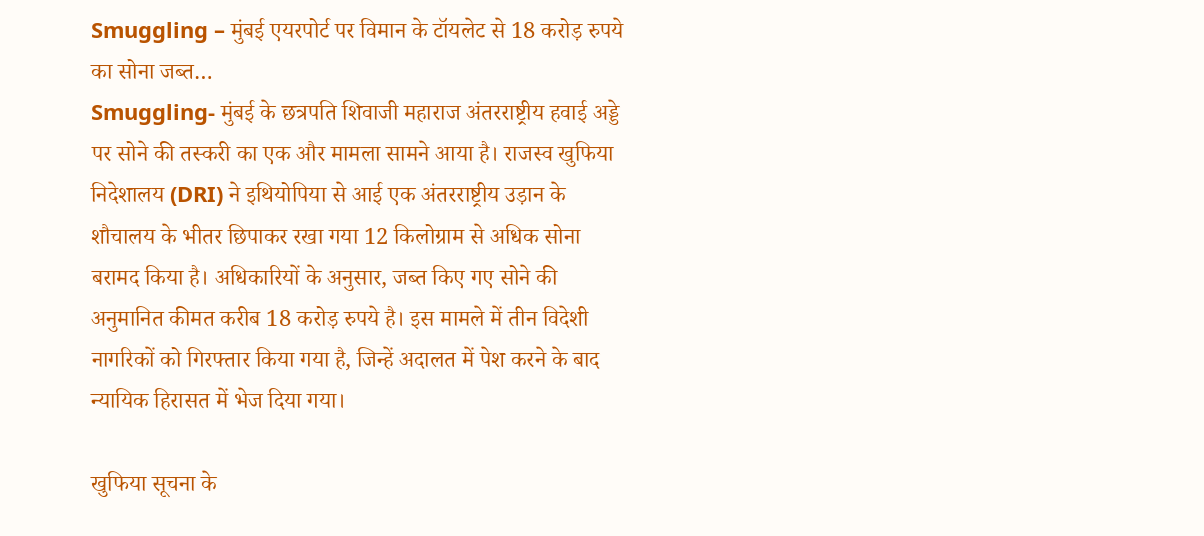Smuggling – मुंबई एयरपोर्ट पर विमान के टॉयलेट से 18 करोड़ रुपये का सोना जब्त…
Smuggling- मुंबई के छत्रपति शिवाजी महाराज अंतरराष्ट्रीय हवाई अड्डे पर सोने की तस्करी का एक और मामला सामने आया है। राजस्व खुफिया निदेशालय (DRI) ने इथियोपिया से आई एक अंतरराष्ट्रीय उड़ान के शौचालय के भीतर छिपाकर रखा गया 12 किलोग्राम से अधिक सोना बरामद किया है। अधिकारियों के अनुसार, जब्त किए गए सोने की अनुमानित कीमत करीब 18 करोड़ रुपये है। इस मामले में तीन विदेशी नागरिकों को गिरफ्तार किया गया है, जिन्हें अदालत में पेश करने के बाद न्यायिक हिरासत में भेज दिया गया।

खुफिया सूचना के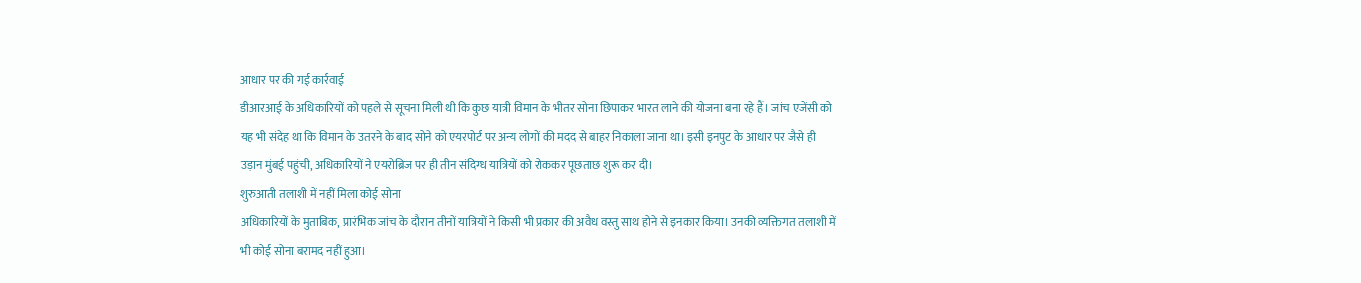आधार पर की गई कार्रवाई
डीआरआई के अधिकारियों को पहले से सूचना मिली थी कि कुछ यात्री विमान के भीतर सोना छिपाकर भारत लाने की योजना बना रहे हैं। जांच एजेंसी को यह भी संदेह था कि विमान के उतरने के बाद सोने को एयरपोर्ट पर अन्य लोगों की मदद से बाहर निकाला जाना था। इसी इनपुट के आधार पर जैसे ही उड़ान मुंबई पहुंची, अधिकारियों ने एयरोब्रिज पर ही तीन संदिग्ध यात्रियों को रोककर पूछताछ शुरू कर दी।
शुरुआती तलाशी में नहीं मिला कोई सोना
अधिकारियों के मुताबिक, प्रारंभिक जांच के दौरान तीनों यात्रियों ने किसी भी प्रकार की अवैध वस्तु साथ होने से इनकार किया। उनकी व्यक्तिगत तलाशी में भी कोई सोना बरामद नहीं हुआ।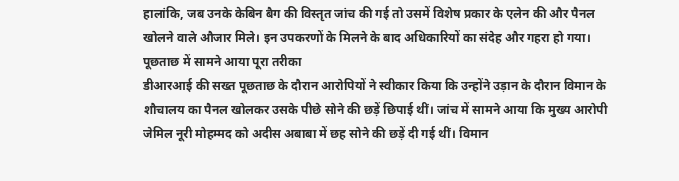हालांकि, जब उनके केबिन बैग की विस्तृत जांच की गई तो उसमें विशेष प्रकार के एलेन की और पैनल खोलने वाले औजार मिले। इन उपकरणों के मिलने के बाद अधिकारियों का संदेह और गहरा हो गया।
पूछताछ में सामने आया पूरा तरीका
डीआरआई की सख्त पूछताछ के दौरान आरोपियों ने स्वीकार किया कि उन्होंने उड़ान के दौरान विमान के शौचालय का पैनल खोलकर उसके पीछे सोने की छड़ें छिपाई थीं। जांच में सामने आया कि मुख्य आरोपी जेमिल नूरी मोहम्मद को अदीस अबाबा में छह सोने की छड़ें दी गई थीं। विमान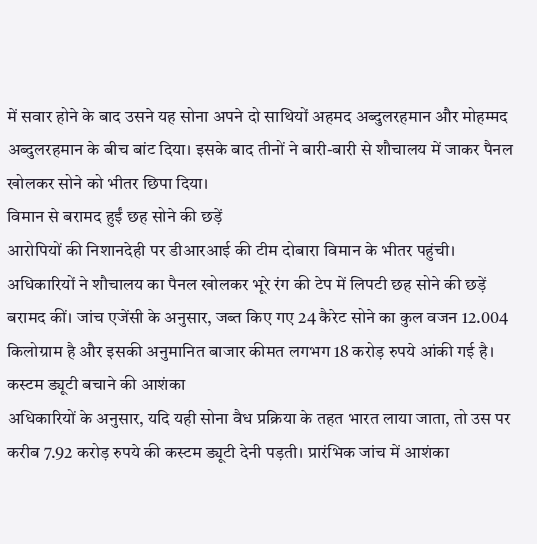में सवार होने के बाद उसने यह सोना अपने दो साथियों अहमद अब्दुलरहमान और मोहम्मद अब्दुलरहमान के बीच बांट दिया। इसके बाद तीनों ने बारी-बारी से शौचालय में जाकर पैनल खोलकर सोने को भीतर छिपा दिया।
विमान से बरामद हुईं छह सोने की छड़ें
आरोपियों की निशानदेही पर डीआरआई की टीम दोबारा विमान के भीतर पहुंची। अधिकारियों ने शौचालय का पैनल खोलकर भूरे रंग की टेप में लिपटी छह सोने की छड़ें बरामद कीं। जांच एजेंसी के अनुसार, जब्त किए गए 24 कैरेट सोने का कुल वजन 12.004 किलोग्राम है और इसकी अनुमानित बाजार कीमत लगभग 18 करोड़ रुपये आंकी गई है।
कस्टम ड्यूटी बचाने की आशंका
अधिकारियों के अनुसार, यदि यही सोना वैध प्रक्रिया के तहत भारत लाया जाता, तो उस पर करीब 7.92 करोड़ रुपये की कस्टम ड्यूटी देनी पड़ती। प्रारंभिक जांच में आशंका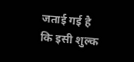जताई गई है कि इसी शुल्क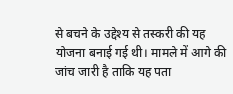से बचने के उद्देश्य से तस्करी की यह योजना बनाई गई थी। मामले में आगे की जांच जारी है ताकि यह पता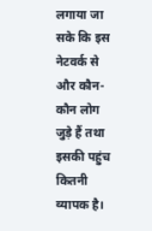लगाया जा सके कि इस नेटवर्क से और कौन-कौन लोग जुड़े हैं तथा इसकी पहुंच कितनी व्यापक है।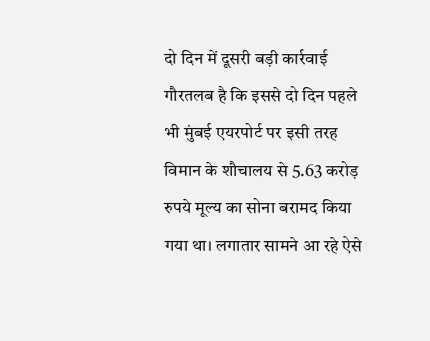दो दिन में दूसरी बड़ी कार्रवाई
गौरतलब है कि इससे दो दिन पहले भी मुंबई एयरपोर्ट पर इसी तरह विमान के शौचालय से 5.63 करोड़ रुपये मूल्य का सोना बरामद किया गया था। लगातार सामने आ रहे ऐसे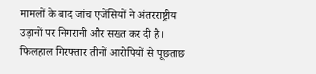मामलों के बाद जांच एजेंसियों ने अंतरराष्ट्रीय उड़ानों पर निगरानी और सख्त कर दी है। फिलहाल गिरफ्तार तीनों आरोपियों से पूछताछ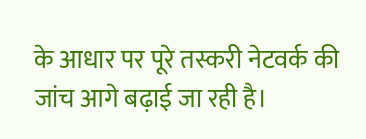के आधार पर पूरे तस्करी नेटवर्क की जांच आगे बढ़ाई जा रही है।